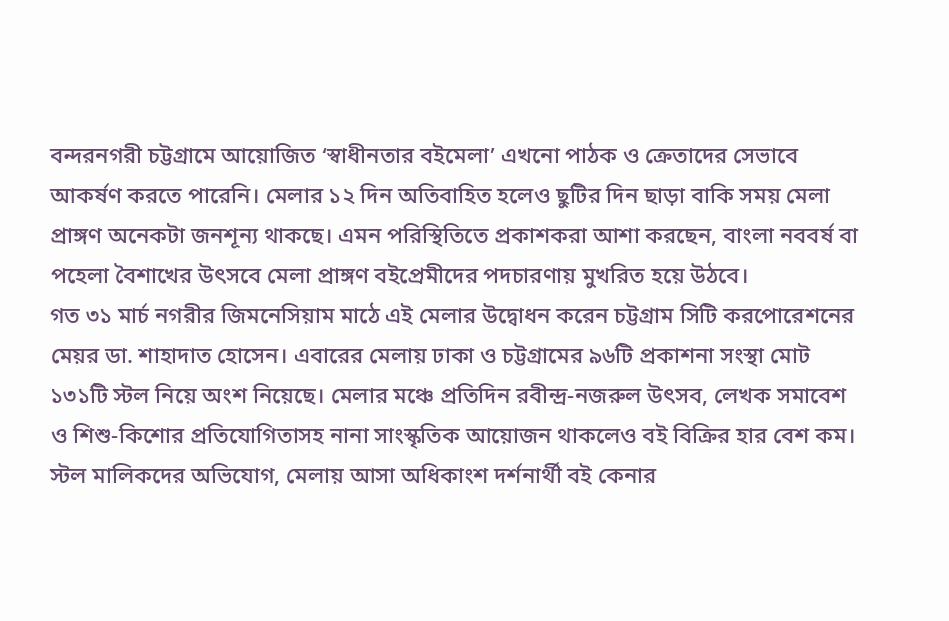বন্দরনগরী চট্টগ্রামে আয়োজিত ‘স্বাধীনতার বইমেলা’ এখনো পাঠক ও ক্রেতাদের সেভাবে আকর্ষণ করতে পারেনি। মেলার ১২ দিন অতিবাহিত হলেও ছুটির দিন ছাড়া বাকি সময় মেলা প্রাঙ্গণ অনেকটা জনশূন্য থাকছে। এমন পরিস্থিতিতে প্রকাশকরা আশা করছেন, বাংলা নববর্ষ বা পহেলা বৈশাখের উৎসবে মেলা প্রাঙ্গণ বইপ্রেমীদের পদচারণায় মুখরিত হয়ে উঠবে।
গত ৩১ মার্চ নগরীর জিমনেসিয়াম মাঠে এই মেলার উদ্বোধন করেন চট্টগ্রাম সিটি করপোরেশনের মেয়র ডা. শাহাদাত হোসেন। এবারের মেলায় ঢাকা ও চট্টগ্রামের ৯৬টি প্রকাশনা সংস্থা মোট ১৩১টি স্টল নিয়ে অংশ নিয়েছে। মেলার মঞ্চে প্রতিদিন রবীন্দ্র-নজরুল উৎসব, লেখক সমাবেশ ও শিশু-কিশোর প্রতিযোগিতাসহ নানা সাংস্কৃতিক আয়োজন থাকলেও বই বিক্রির হার বেশ কম।
স্টল মালিকদের অভিযোগ, মেলায় আসা অধিকাংশ দর্শনার্থী বই কেনার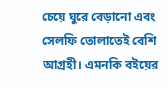চেয়ে ঘুরে বেড়ানো এবং সেলফি তোলাতেই বেশি আগ্রহী। এমনকি বইয়ের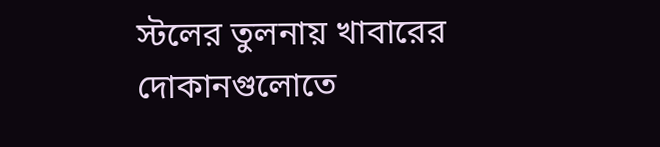স্টলের তুলনায় খাবারের দোকানগুলোতে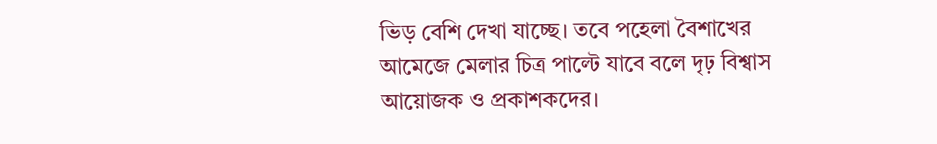ভিড় বেশি দেখা যাচ্ছে। তবে পহেলা বৈশাখের আমেজে মেলার চিত্র পাল্টে যাবে বলে দৃঢ় বিশ্বাস আয়োজক ও প্রকাশকদের।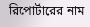রিপোর্টারের নাম